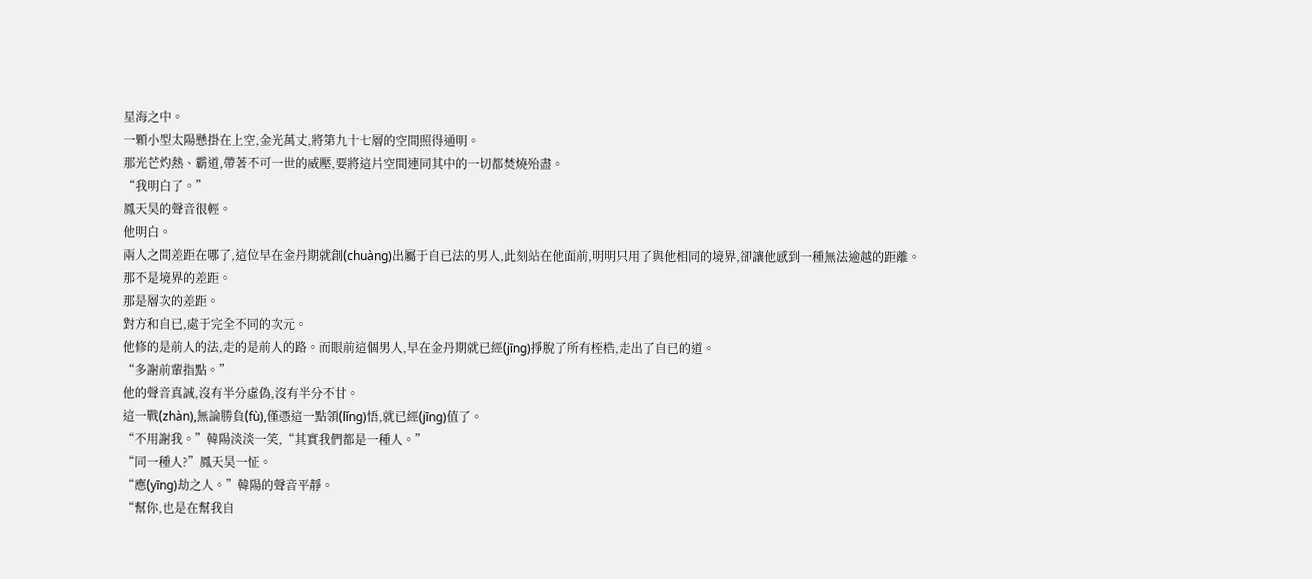星海之中。
一顆小型太陽懸掛在上空,金光萬丈,將第九十七層的空間照得通明。
那光芒灼熱、霸道,帶著不可一世的威壓,要將這片空間連同其中的一切都焚燒殆盡。
“我明白了。”
鳳天昊的聲音很輕。
他明白。
兩人之間差距在哪了,這位早在金丹期就創(chuàng)出屬于自已法的男人,此刻站在他面前,明明只用了與他相同的境界,卻讓他感到一種無法逾越的距離。
那不是境界的差距。
那是層次的差距。
對方和自已,處于完全不同的次元。
他修的是前人的法,走的是前人的路。而眼前這個男人,早在金丹期就已經(jīng)掙脫了所有桎梏,走出了自已的道。
“多謝前輩指點。”
他的聲音真誠,沒有半分虛偽,沒有半分不甘。
這一戰(zhàn),無論勝負(fù),僅憑這一點領(lǐng)悟,就已經(jīng)值了。
“不用謝我。”韓陽淡淡一笑,“其實我們都是一種人。”
“同一種人?”鳳天昊一怔。
“應(yīng)劫之人。”韓陽的聲音平靜。
“幫你,也是在幫我自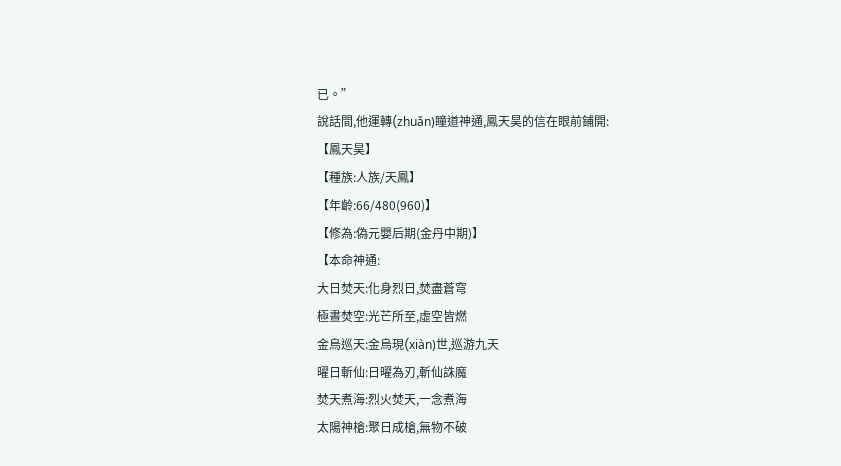已。”
說話間,他運轉(zhuǎn)瞳道神通,鳳天昊的信在眼前鋪開:
【鳳天昊】
【種族:人族/天鳳】
【年齡:66/480(960)】
【修為:偽元嬰后期(金丹中期)】
【本命神通:
大日焚天:化身烈日,焚盡蒼穹
極晝焚空:光芒所至,虛空皆燃
金烏巡天:金烏現(xiàn)世,巡游九天
曜日斬仙:日曜為刃,斬仙誅魔
焚天煮海:烈火焚天,一念煮海
太陽神槍:聚日成槍,無物不破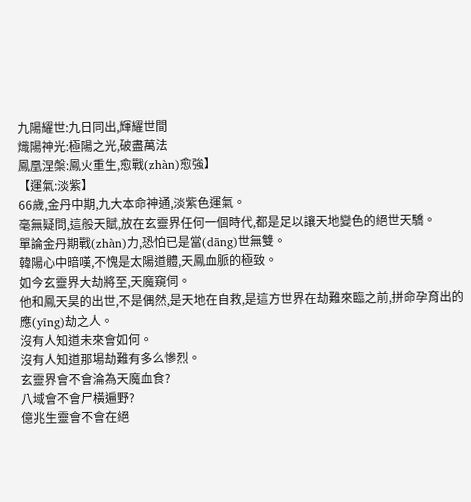九陽耀世:九日同出,輝耀世間
熾陽神光:極陽之光,破盡萬法
鳳凰涅槃:鳳火重生,愈戰(zhàn)愈強】
【運氣:淡紫】
66歲,金丹中期,九大本命神通,淡紫色運氣。
毫無疑問,這般天賦,放在玄靈界任何一個時代,都是足以讓天地變色的絕世天驕。
單論金丹期戰(zhàn)力,恐怕已是當(dāng)世無雙。
韓陽心中暗嘆,不愧是太陽道體,天鳳血脈的極致。
如今玄靈界大劫將至,天魔窺伺。
他和鳳天昊的出世,不是偶然,是天地在自救,是這方世界在劫難來臨之前,拼命孕育出的應(yīng)劫之人。
沒有人知道未來會如何。
沒有人知道那場劫難有多么慘烈。
玄靈界會不會淪為天魔血食?
八域會不會尸橫遍野?
億兆生靈會不會在絕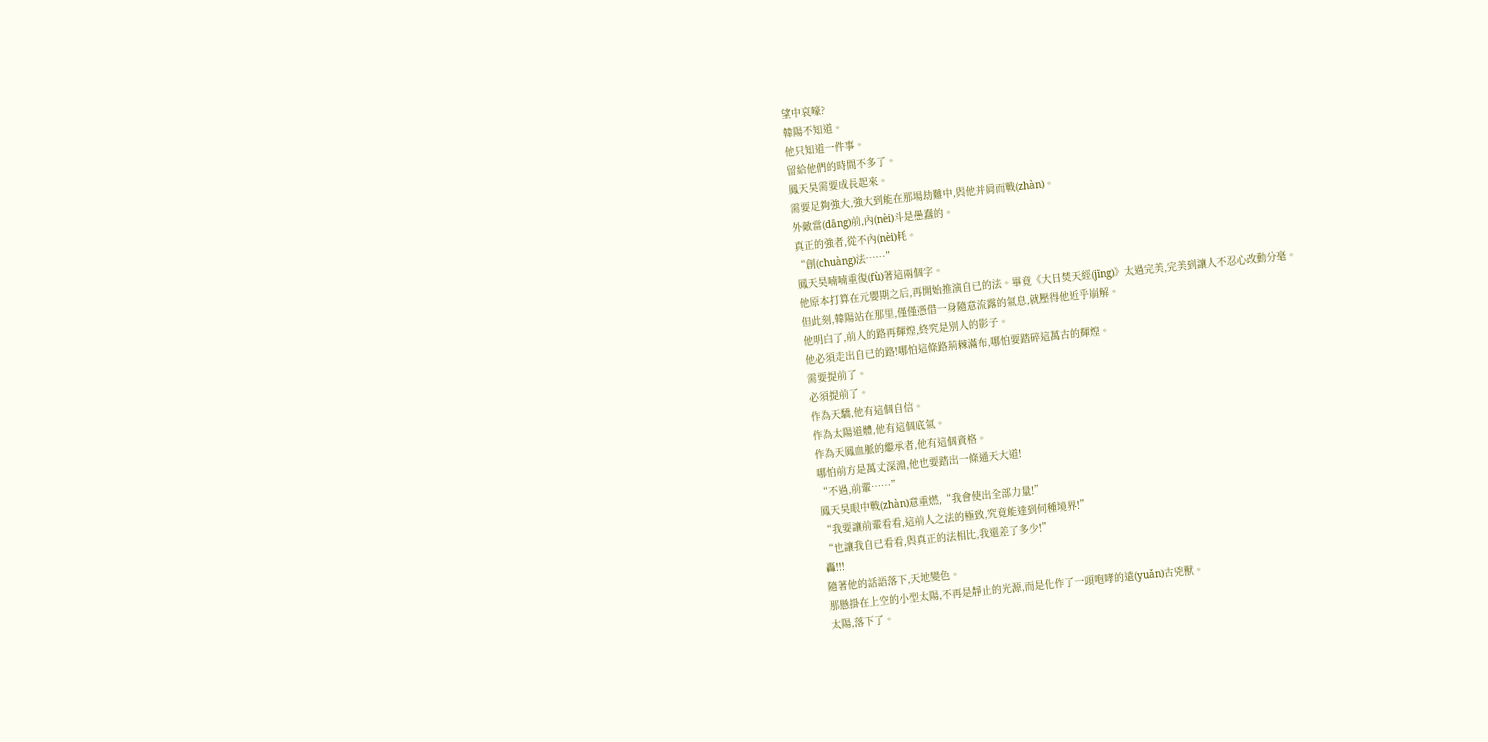望中哀嚎?
韓陽不知道。
他只知道一件事。
留給他們的時間不多了。
鳳天昊需要成長起來。
需要足夠強大,強大到能在那場劫難中,與他并肩而戰(zhàn)。
外敵當(dāng)前,內(nèi)斗是愚蠢的。
真正的強者,從不內(nèi)耗。
“創(chuàng)法……”
鳳天昊喃喃重復(fù)著這兩個字。
他原本打算在元嬰期之后,再開始推演自已的法。畢竟《大日焚天經(jīng)》太過完美,完美到讓人不忍心改動分毫。
但此刻,韓陽站在那里,僅僅憑借一身隨意流露的氣息,就壓得他近乎崩解。
他明白了,前人的路再輝煌,終究是別人的影子。
他必須走出自已的路!哪怕這條路荊棘滿布,哪怕要踏碎這萬古的輝煌。
需要提前了。
必須提前了。
作為天驕,他有這個自信。
作為太陽道體,他有這個底氣。
作為天鳳血脈的繼承者,他有這個資格。
哪怕前方是萬丈深淵,他也要踏出一條通天大道!
“不過,前輩……”
鳳天昊眼中戰(zhàn)意重燃,“我會使出全部力量!”
“我要讓前輩看看,這前人之法的極致,究竟能達到何種境界!”
“也讓我自已看看,與真正的法相比,我還差了多少!”
轟!!!
隨著他的話語落下,天地變色。
那懸掛在上空的小型太陽,不再是靜止的光源,而是化作了一頭咆哮的遠(yuǎn)古兇獸。
太陽,落下了。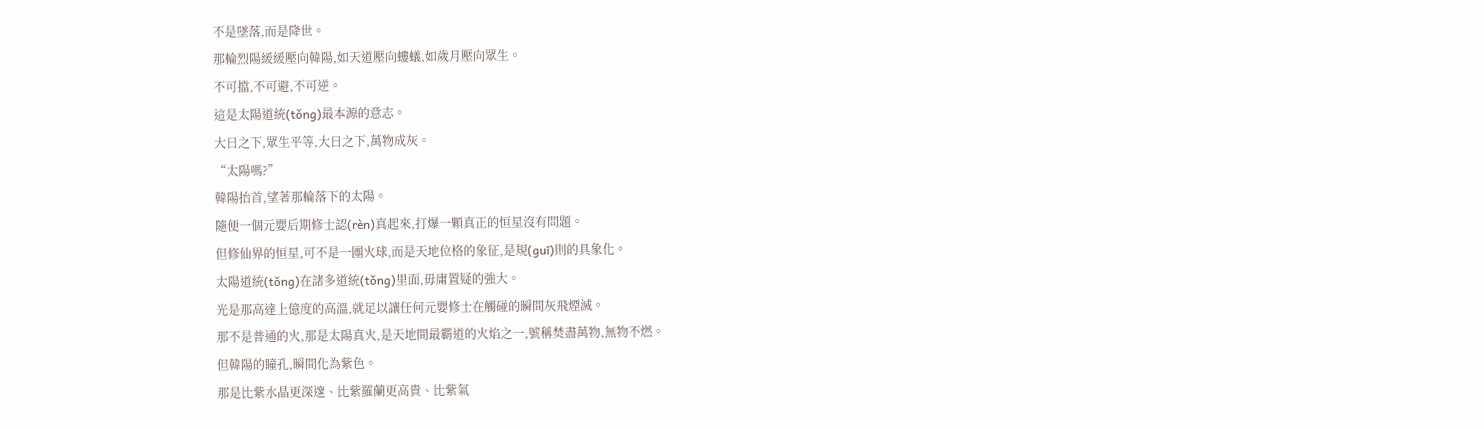不是墜落,而是降世。
那輪烈陽緩緩壓向韓陽,如天道壓向螻蟻,如歲月壓向眾生。
不可擋,不可避,不可逆。
這是太陽道統(tǒng)最本源的意志。
大日之下,眾生平等,大日之下,萬物成灰。
“太陽嗎?”
韓陽抬首,望著那輪落下的太陽。
隨便一個元嬰后期修士認(rèn)真起來,打爆一顆真正的恒星沒有問題。
但修仙界的恒星,可不是一團火球,而是天地位格的象征,是規(guī)則的具象化。
太陽道統(tǒng)在諸多道統(tǒng)里面,毋庸置疑的強大。
光是那高達上億度的高溫,就足以讓任何元嬰修士在觸碰的瞬間灰飛煙滅。
那不是普通的火,那是太陽真火,是天地間最霸道的火焰之一,號稱焚盡萬物,無物不燃。
但韓陽的瞳孔,瞬間化為紫色。
那是比紫水晶更深邃、比紫羅蘭更高貴、比紫氣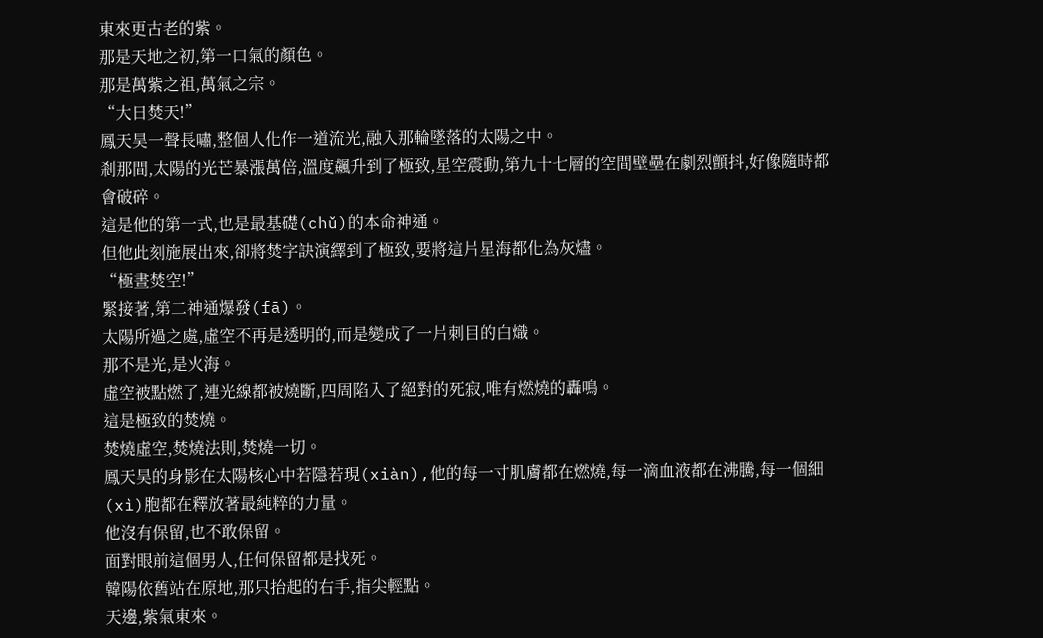東來更古老的紫。
那是天地之初,第一口氣的顏色。
那是萬紫之祖,萬氣之宗。
“大日焚天!”
鳳天昊一聲長嘯,整個人化作一道流光,融入那輪墜落的太陽之中。
剎那間,太陽的光芒暴漲萬倍,溫度飆升到了極致,星空震動,第九十七層的空間壁壘在劇烈顫抖,好像隨時都會破碎。
這是他的第一式,也是最基礎(chǔ)的本命神通。
但他此刻施展出來,卻將焚字訣演繹到了極致,要將這片星海都化為灰燼。
“極晝焚空!”
緊接著,第二神通爆發(fā)。
太陽所過之處,虛空不再是透明的,而是變成了一片刺目的白熾。
那不是光,是火海。
虛空被點燃了,連光線都被燒斷,四周陷入了絕對的死寂,唯有燃燒的轟鳴。
這是極致的焚燒。
焚燒虛空,焚燒法則,焚燒一切。
鳳天昊的身影在太陽核心中若隱若現(xiàn),他的每一寸肌膚都在燃燒,每一滴血液都在沸騰,每一個細(xì)胞都在釋放著最純粹的力量。
他沒有保留,也不敢保留。
面對眼前這個男人,任何保留都是找死。
韓陽依舊站在原地,那只抬起的右手,指尖輕點。
天邊,紫氣東來。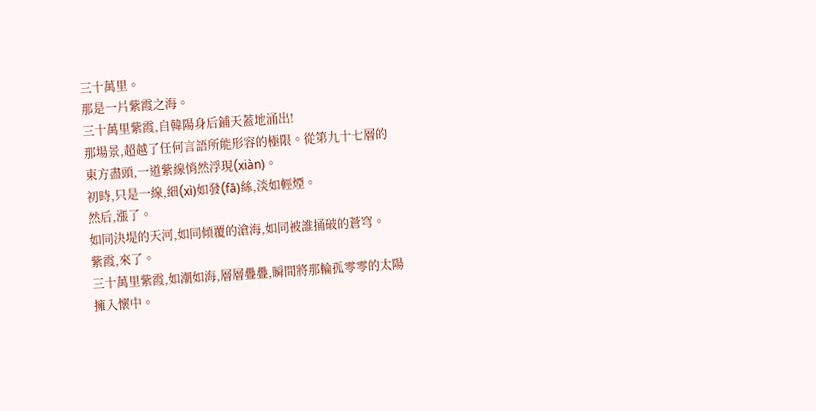三十萬里。
那是一片紫霞之海。
三十萬里紫霞,自韓陽身后鋪天蓋地涌出!
那場景,超越了任何言語所能形容的極限。從第九十七層的東方盡頭,一道紫線悄然浮現(xiàn)。
初時,只是一線,細(xì)如發(fā)絲,淡如輕煙。
然后,漲了。
如同決堤的天河,如同傾覆的滄海,如同被誰捅破的蒼穹。
紫霞,來了。
三十萬里紫霞,如潮如海,層層疊疊,瞬間將那輪孤零零的太陽擁入懷中。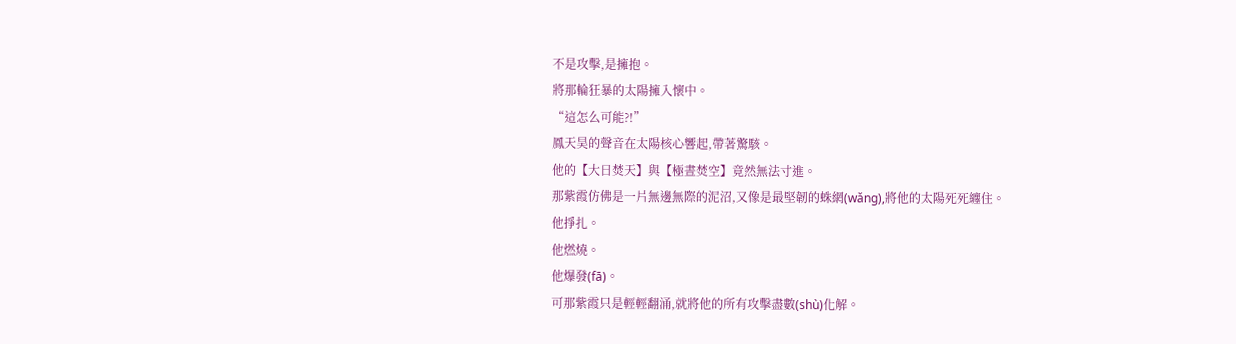不是攻擊,是擁抱。
將那輪狂暴的太陽擁入懷中。
“這怎么可能?!”
鳳天昊的聲音在太陽核心響起,帶著驚駭。
他的【大日焚天】與【極晝焚空】竟然無法寸進。
那紫霞仿佛是一片無邊無際的泥沼,又像是最堅韌的蛛網(wǎng),將他的太陽死死纏住。
他掙扎。
他燃燒。
他爆發(fā)。
可那紫霞只是輕輕翻涌,就將他的所有攻擊盡數(shù)化解。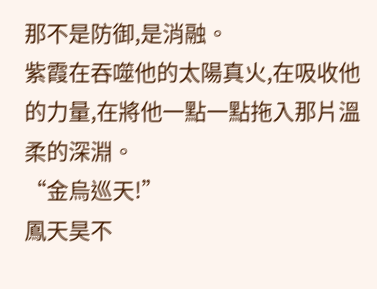那不是防御,是消融。
紫霞在吞噬他的太陽真火,在吸收他的力量,在將他一點一點拖入那片溫柔的深淵。
“金烏巡天!”
鳳天昊不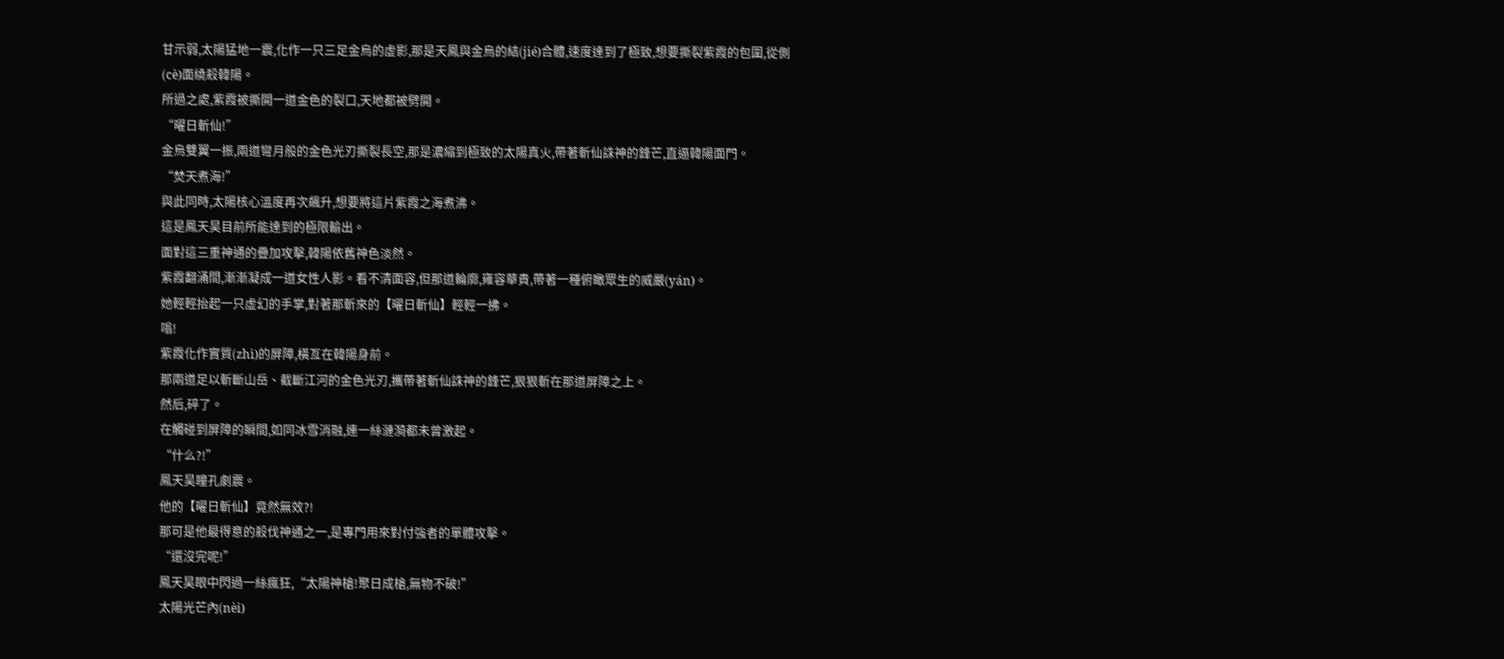甘示弱,太陽猛地一震,化作一只三足金烏的虛影,那是天鳳與金烏的結(jié)合體,速度達到了極致,想要撕裂紫霞的包圍,從側(cè)面繞殺韓陽。
所過之處,紫霞被撕開一道金色的裂口,天地都被劈開。
“曜日斬仙!”
金烏雙翼一振,兩道彎月般的金色光刃撕裂長空,那是濃縮到極致的太陽真火,帶著斬仙誅神的鋒芒,直逼韓陽面門。
“焚天煮海!”
與此同時,太陽核心溫度再次飆升,想要將這片紫霞之海煮沸。
這是鳳天昊目前所能達到的極限輸出。
面對這三重神通的疊加攻擊,韓陽依舊神色淡然。
紫霞翻涌間,漸漸凝成一道女性人影。看不清面容,但那道輪廓,雍容華貴,帶著一種俯瞰眾生的威嚴(yán)。
她輕輕抬起一只虛幻的手掌,對著那斬來的【曜日斬仙】輕輕一拂。
嗡!
紫霞化作實質(zhì)的屏障,橫亙在韓陽身前。
那兩道足以斬斷山岳、截斷江河的金色光刃,攜帶著斬仙誅神的鋒芒,狠狠斬在那道屏障之上。
然后,碎了。
在觸碰到屏障的瞬間,如同冰雪消融,連一絲漣漪都未曾激起。
“什么?!”
鳳天昊瞳孔劇震。
他的【曜日斬仙】竟然無效?!
那可是他最得意的殺伐神通之一,是專門用來對付強者的單體攻擊。
“還沒完呢!”
鳳天昊眼中閃過一絲瘋狂,“太陽神槍!聚日成槍,無物不破!”
太陽光芒內(nèi)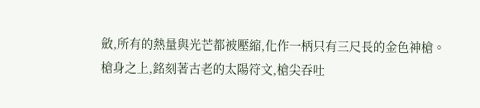斂,所有的熱量與光芒都被壓縮,化作一柄只有三尺長的金色神槍。
槍身之上,銘刻著古老的太陽符文,槍尖吞吐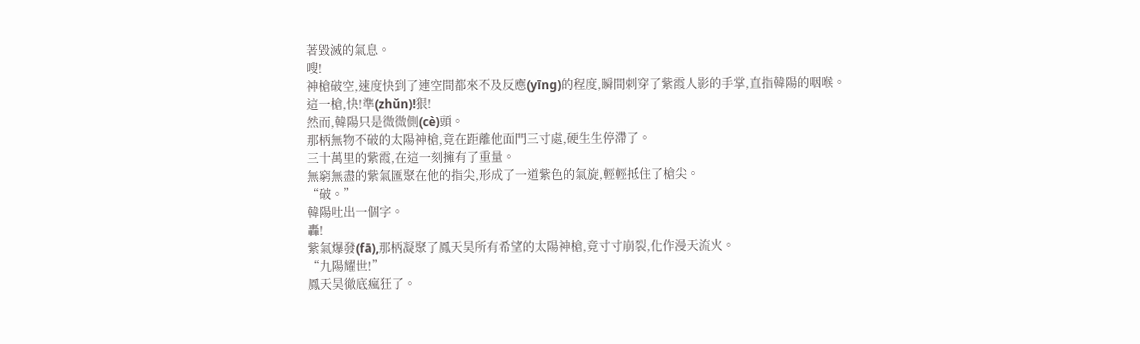著毀滅的氣息。
嗖!
神槍破空,速度快到了連空間都來不及反應(yīng)的程度,瞬間刺穿了紫霞人影的手掌,直指韓陽的咽喉。
這一槍,快!準(zhǔn)!狠!
然而,韓陽只是微微側(cè)頭。
那柄無物不破的太陽神槍,竟在距離他面門三寸處,硬生生停滯了。
三十萬里的紫霞,在這一刻擁有了重量。
無窮無盡的紫氣匯聚在他的指尖,形成了一道紫色的氣旋,輕輕抵住了槍尖。
“破。”
韓陽吐出一個字。
轟!
紫氣爆發(fā),那柄凝聚了鳳天昊所有希望的太陽神槍,竟寸寸崩裂,化作漫天流火。
“九陽耀世!”
鳳天昊徹底瘋狂了。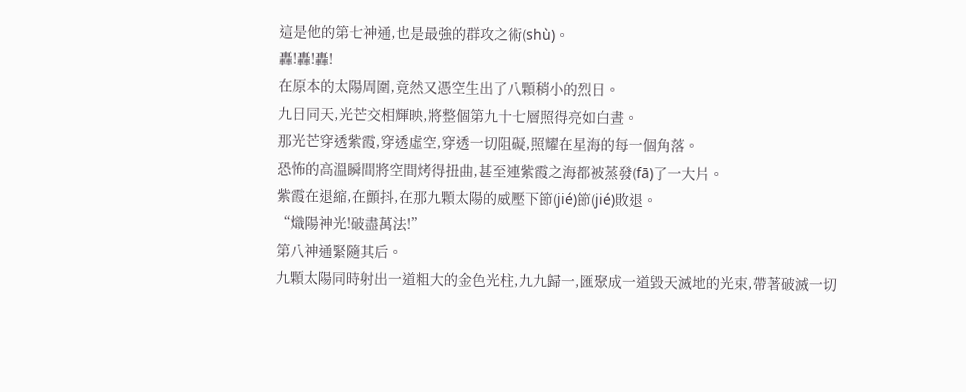這是他的第七神通,也是最強的群攻之術(shù)。
轟!轟!轟!
在原本的太陽周圍,竟然又憑空生出了八顆稍小的烈日。
九日同天,光芒交相輝映,將整個第九十七層照得亮如白晝。
那光芒穿透紫霞,穿透虛空,穿透一切阻礙,照耀在星海的每一個角落。
恐怖的高溫瞬間將空間烤得扭曲,甚至連紫霞之海都被蒸發(fā)了一大片。
紫霞在退縮,在顫抖,在那九顆太陽的威壓下節(jié)節(jié)敗退。
“熾陽神光!破盡萬法!”
第八神通緊隨其后。
九顆太陽同時射出一道粗大的金色光柱,九九歸一,匯聚成一道毀天滅地的光束,帶著破滅一切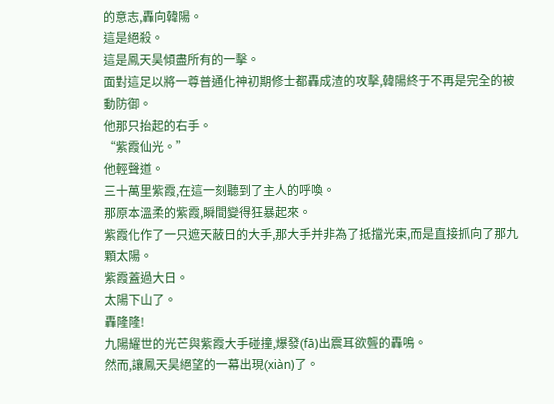的意志,轟向韓陽。
這是絕殺。
這是鳳天昊傾盡所有的一擊。
面對這足以將一尊普通化神初期修士都轟成渣的攻擊,韓陽終于不再是完全的被動防御。
他那只抬起的右手。
“紫霞仙光。”
他輕聲道。
三十萬里紫霞,在這一刻聽到了主人的呼喚。
那原本溫柔的紫霞,瞬間變得狂暴起來。
紫霞化作了一只遮天蔽日的大手,那大手并非為了抵擋光束,而是直接抓向了那九顆太陽。
紫霞蓋過大日。
太陽下山了。
轟隆隆!
九陽耀世的光芒與紫霞大手碰撞,爆發(fā)出震耳欲聾的轟鳴。
然而,讓鳳天昊絕望的一幕出現(xiàn)了。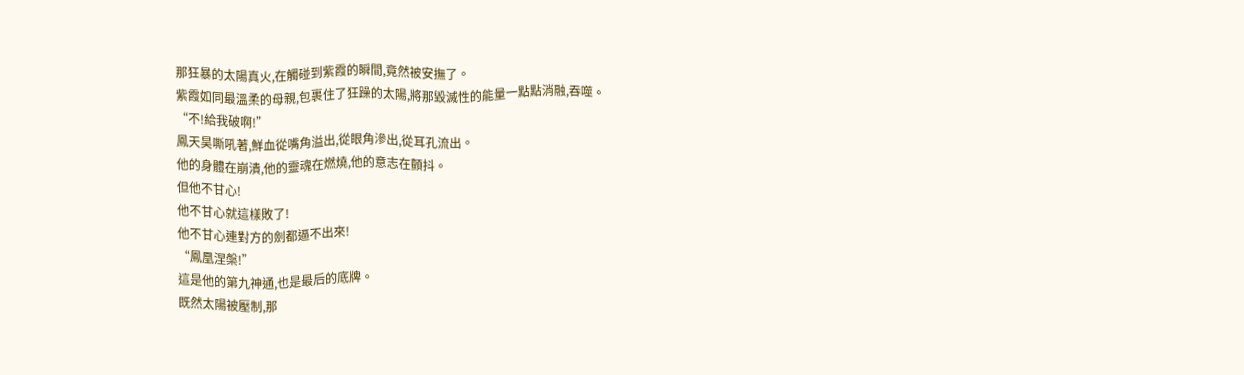那狂暴的太陽真火,在觸碰到紫霞的瞬間,竟然被安撫了。
紫霞如同最溫柔的母親,包裹住了狂躁的太陽,將那毀滅性的能量一點點消融,吞噬。
“不!給我破啊!”
鳳天昊嘶吼著,鮮血從嘴角溢出,從眼角滲出,從耳孔流出。
他的身體在崩潰,他的靈魂在燃燒,他的意志在顫抖。
但他不甘心!
他不甘心就這樣敗了!
他不甘心連對方的劍都逼不出來!
“鳳凰涅槃!”
這是他的第九神通,也是最后的底牌。
既然太陽被壓制,那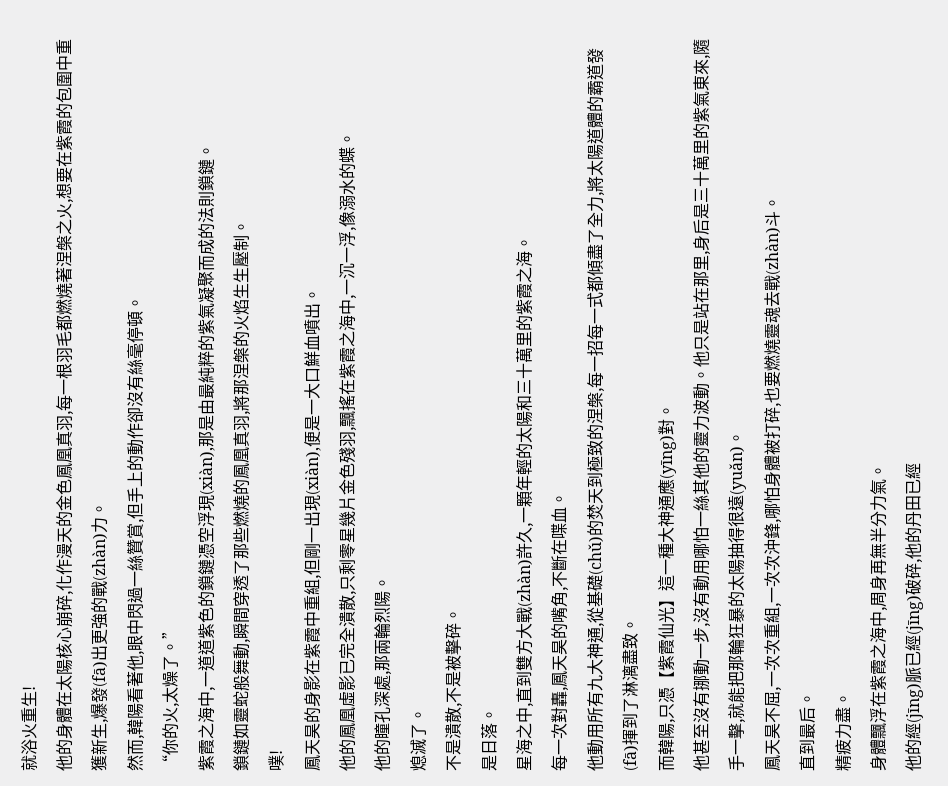就浴火重生!
他的身體在太陽核心崩碎,化作漫天的金色鳳凰真羽,每一根羽毛都燃燒著涅槃之火,想要在紫霞的包圍中重獲新生,爆發(fā)出更強的戰(zhàn)力。
然而,韓陽看著他,眼中閃過一絲贊賞,但手上的動作卻沒有絲毫停頓。
“你的火,太燥了。”
紫霞之海中,一道道紫色的鎖鏈憑空浮現(xiàn),那是由最純粹的紫氣凝聚而成的法則鎖鏈。
鎖鏈如靈蛇般舞動,瞬間穿透了那些燃燒的鳳凰真羽,將那涅槃的火焰生生壓制。
噗!
鳳天昊的身影在紫霞中重組,但剛一出現(xiàn),便是一大口鮮血噴出。
他的鳳凰虛影已完全潰散,只剩零星幾片金色殘羽,飄搖在紫霞之海中,一沉一浮,像溺水的蝶。
他的瞳孔深處,那兩輪烈陽。
熄滅了。
不是潰散,不是被擊碎。
是日落。
星海之中,直到雙方大戰(zhàn)許久,一顆年輕的太陽和三十萬里的紫霞之海。
每一次對轟,鳳天昊的嘴角,不斷在喋血。
他動用所有九大神通,從基礎(chǔ)的焚天到極致的涅槃,每一招每一式都傾盡了全力,將太陽道體的霸道發(fā)揮到了淋漓盡致。
而韓陽,只憑【紫霞仙光】這一種大神通應(yīng)對。
他甚至沒有挪動一步,沒有動用哪怕一絲其他的靈力波動。他只是站在那里,身后是三十萬里的紫氣東來,隨手一擊,就能把那輪狂暴的太陽抽得很遠(yuǎn)。
鳳天昊不屈,一次次重組,一次次沖鋒,哪怕身體被打碎,也要燃燒靈魂去戰(zhàn)斗。
直到最后。
精疲力盡。
身體飄浮在紫霞之海中,周身再無半分力氣。
他的經(jīng)脈已經(jīng)破碎,他的丹田已經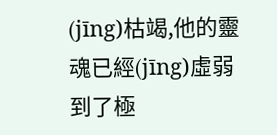(jīng)枯竭,他的靈魂已經(jīng)虛弱到了極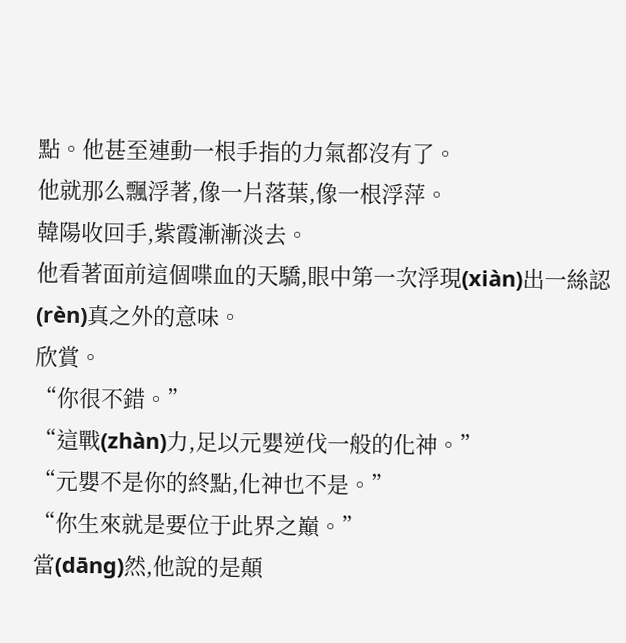點。他甚至連動一根手指的力氣都沒有了。
他就那么飄浮著,像一片落葉,像一根浮萍。
韓陽收回手,紫霞漸漸淡去。
他看著面前這個喋血的天驕,眼中第一次浮現(xiàn)出一絲認(rèn)真之外的意味。
欣賞。
“你很不錯。”
“這戰(zhàn)力,足以元嬰逆伐一般的化神。”
“元嬰不是你的終點,化神也不是。”
“你生來就是要位于此界之巔。”
當(dāng)然,他說的是顛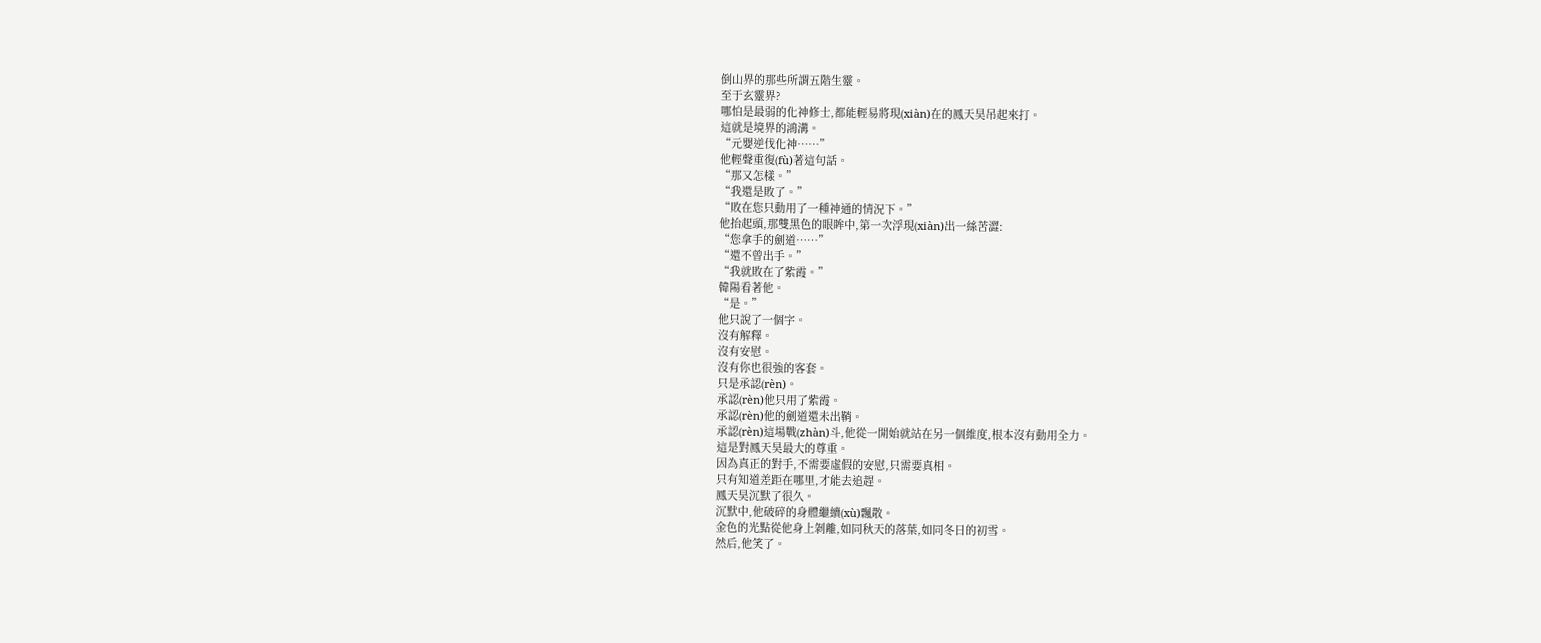倒山界的那些所謂五階生靈。
至于玄靈界?
哪怕是最弱的化神修士,都能輕易將現(xiàn)在的鳳天昊吊起來打。
這就是境界的鴻溝。
“元嬰逆伐化神……”
他輕聲重復(fù)著這句話。
“那又怎樣。”
“我還是敗了。”
“敗在您只動用了一種神通的情況下。”
他抬起頭,那雙黑色的眼眸中,第一次浮現(xiàn)出一絲苦澀:
“您拿手的劍道……”
“還不曾出手。”
“我就敗在了紫霞。”
韓陽看著他。
“是。”
他只說了一個字。
沒有解釋。
沒有安慰。
沒有你也很強的客套。
只是承認(rèn)。
承認(rèn)他只用了紫霞。
承認(rèn)他的劍道還未出鞘。
承認(rèn)這場戰(zhàn)斗,他從一開始就站在另一個維度,根本沒有動用全力。
這是對鳳天昊最大的尊重。
因為真正的對手,不需要虛假的安慰,只需要真相。
只有知道差距在哪里,才能去追趕。
鳳天昊沉默了很久。
沉默中,他破碎的身體繼續(xù)飄散。
金色的光點從他身上剝離,如同秋天的落葉,如同冬日的初雪。
然后,他笑了。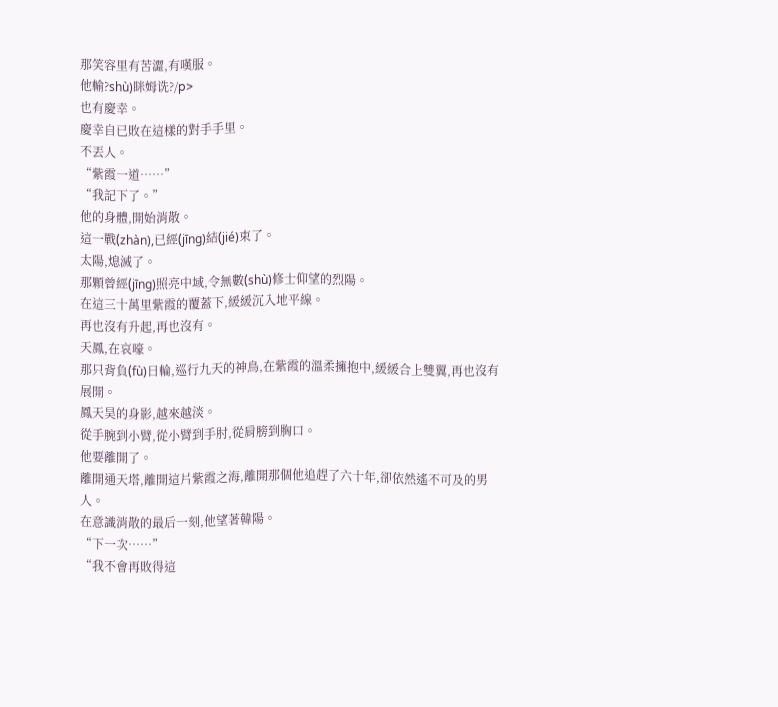那笑容里有苦澀,有嘆服。
他輸?shù)眯姆诜?/p>
也有慶幸。
慶幸自已敗在這樣的對手手里。
不丟人。
“紫霞一道……”
“我記下了。”
他的身體,開始消散。
這一戰(zhàn),已經(jīng)結(jié)束了。
太陽,熄滅了。
那顆曾經(jīng)照亮中域,令無數(shù)修士仰望的烈陽。
在這三十萬里紫霞的覆蓋下,緩緩沉入地平線。
再也沒有升起,再也沒有。
天鳳,在哀嚎。
那只背負(fù)日輪,巡行九天的神鳥,在紫霞的溫柔擁抱中,緩緩合上雙翼,再也沒有展開。
鳳天昊的身影,越來越淡。
從手腕到小臂,從小臂到手肘,從肩膀到胸口。
他要離開了。
離開通天塔,離開這片紫霞之海,離開那個他追趕了六十年,卻依然遙不可及的男人。
在意識消散的最后一刻,他望著韓陽。
“下一次……”
“我不會再敗得這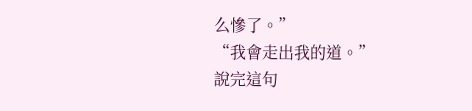么慘了。”
“我會走出我的道。”
說完這句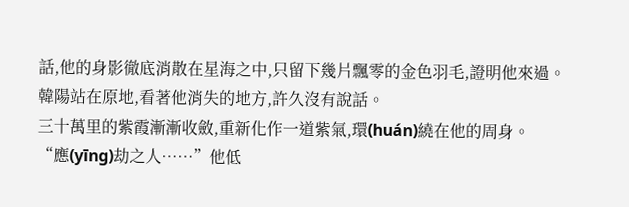話,他的身影徹底消散在星海之中,只留下幾片飄零的金色羽毛,證明他來過。
韓陽站在原地,看著他消失的地方,許久沒有說話。
三十萬里的紫霞漸漸收斂,重新化作一道紫氣,環(huán)繞在他的周身。
“應(yīng)劫之人……”他低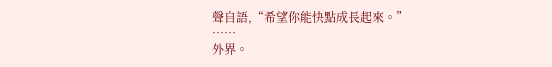聲自語,“希望你能快點成長起來。”
……
外界。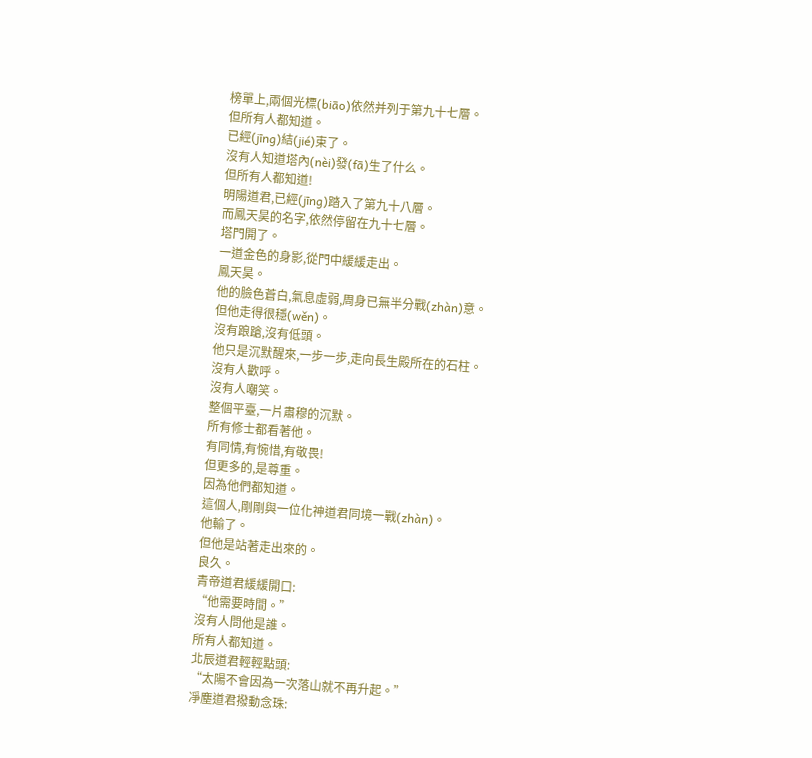榜單上,兩個光標(biāo)依然并列于第九十七層。
但所有人都知道。
已經(jīng)結(jié)束了。
沒有人知道塔內(nèi)發(fā)生了什么。
但所有人都知道!
明陽道君,已經(jīng)踏入了第九十八層。
而鳳天昊的名字,依然停留在九十七層。
塔門開了。
一道金色的身影,從門中緩緩走出。
鳳天昊。
他的臉色蒼白,氣息虛弱,周身已無半分戰(zhàn)意。
但他走得很穩(wěn)。
沒有踉蹌,沒有低頭。
他只是沉默醒來,一步一步,走向長生殿所在的石柱。
沒有人歡呼。
沒有人嘲笑。
整個平臺,一片肅穆的沉默。
所有修士都看著他。
有同情,有惋惜,有敬畏!
但更多的,是尊重。
因為他們都知道。
這個人,剛剛與一位化神道君同境一戰(zhàn)。
他輸了。
但他是站著走出來的。
良久。
青帝道君緩緩開口:
“他需要時間。”
沒有人問他是誰。
所有人都知道。
北辰道君輕輕點頭:
“太陽不會因為一次落山就不再升起。”
凈塵道君撥動念珠: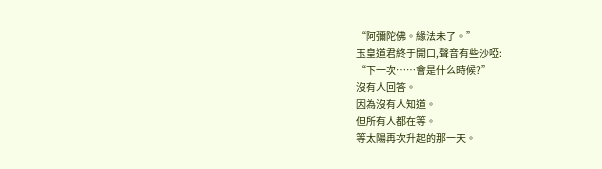“阿彌陀佛。緣法未了。”
玉皇道君終于開口,聲音有些沙啞:
“下一次……會是什么時候?”
沒有人回答。
因為沒有人知道。
但所有人都在等。
等太陽再次升起的那一天。